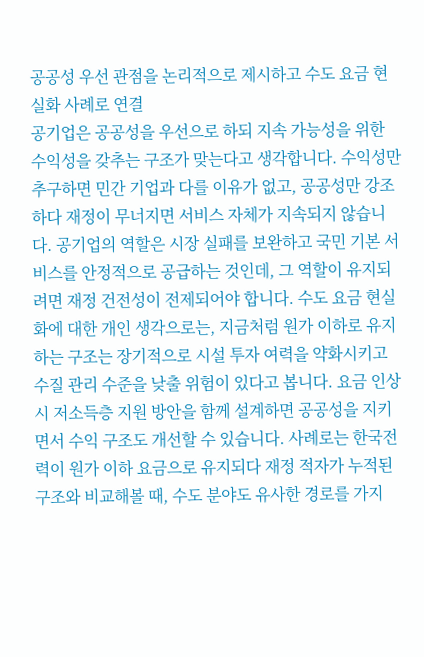공공성 우선 관점을 논리적으로 제시하고 수도 요금 현실화 사례로 연결
공기업은 공공성을 우선으로 하되 지속 가능성을 위한 수익성을 갖추는 구조가 맞는다고 생각합니다. 수익성만 추구하면 민간 기업과 다를 이유가 없고, 공공성만 강조하다 재정이 무너지면 서비스 자체가 지속되지 않습니다. 공기업의 역할은 시장 실패를 보완하고 국민 기본 서비스를 안정적으로 공급하는 것인데, 그 역할이 유지되려면 재정 건전성이 전제되어야 합니다. 수도 요금 현실화에 대한 개인 생각으로는, 지금처럼 원가 이하로 유지하는 구조는 장기적으로 시설 투자 여력을 약화시키고 수질 관리 수준을 낮출 위험이 있다고 봅니다. 요금 인상 시 저소득층 지원 방안을 함께 설계하면 공공성을 지키면서 수익 구조도 개선할 수 있습니다. 사례로는 한국전력이 원가 이하 요금으로 유지되다 재정 적자가 누적된 구조와 비교해볼 때, 수도 분야도 유사한 경로를 가지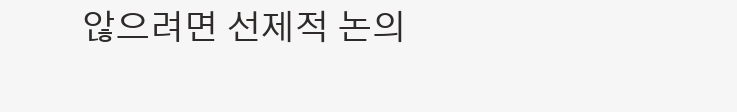않으려면 선제적 논의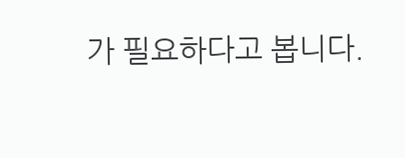가 필요하다고 봅니다.